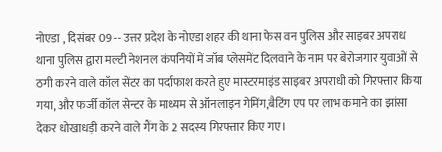नोएडा , दिसंबर 09 -- उत्तर प्रदेश के नोएडा शहर की थाना फेस वन पुलिस और साइबर अपराध थाना पुलिस द्वारा मल्टी नेशनल कंपनियों में जॉब प्लेसमेंट दिलवाने के नाम पर बेरोजगार युवाओं से ठगी करने वाले कॉल सेंटर का पर्दाफाश करते हुए मास्टरमाइंड साइबर अपराधी को गिरफ्तार किया गया, और फर्जी कॉल सेन्टर के माध्यम से ऑनलाइन गेमिंग,बैटिंग एप पर लाभ कमाने का झांसा देकर धोखाधड़ी करने वाले गैंग के 2 सदस्य गिरफ्तार किए गए।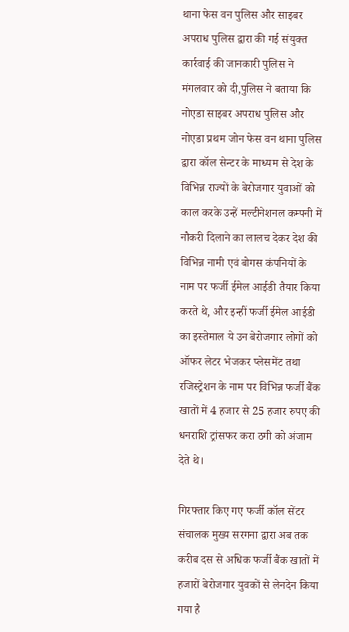थाना फेस वन पुलिस और साइबर अपराध पुलिस द्वारा की गई संयुक्त कार्रवाई की जानकारी पुलिस ने मंगलवार को दी,पुलिस ने बताया कि नोएडा साइबर अपराध पुलिस और नोएडा प्रथम जोन फेस वन थाना पुलिस द्वारा कॉल सेन्टर के माध्यम से देश के विभिन्न राज्यों के बेरोजगार युवाओं को काल करके उन्हें मल्टीनेशनल कम्पनी में नौकरी दिलाने का लालच देकर देश की विभिन्न नामी एवं बोगस कंपनियों के नाम पर फर्जी ईमेल आईडी तैयार किया करते थे, और इन्हीं फर्जी ईमेल आईडी का इस्तेमाल ये उन बेरोजगार लोगों को ऑफर लेटर भेजकर प्लेसमेंट तथा रजिस्ट्रेशन के नाम पर विभिन्न फर्जी बैंक खातों में 4 हजार से 25 हजार रुपए की धनराशि ट्रांसफर करा ठगी को अंजाम देते थे।

गिरफ्तार किए गए फर्जी कॉल सेंटर संचालक मुख्य सरगना द्वारा अब तक करीब दस से अधिक फर्जी बैंक खातों में हजारों बेरोजगार युवकों से लेनदेन किया गया है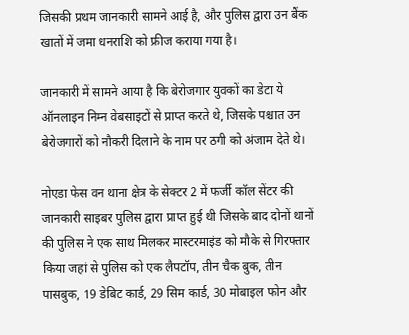जिसकी प्रथम जानकारी सामने आई है, और पुलिस द्वारा उन बैंक खातों में जमा धनराशि को फ्रीज कराया गया है।

जानकारी में सामने आया है कि बेरोजगार युवकों का डेटा ये ऑनलाइन निम्न वेबसाइटों से प्राप्त करते थे, जिसके पश्चात उन बेरोजगारों को नौकरी दिलाने के नाम पर ठगी को अंजाम देते थे।

नोएडा फेस वन थाना क्षेत्र के सेक्टर 2 में फर्जी कॉल सेंटर की जानकारी साइबर पुलिस द्वारा प्राप्त हुई थी जिसके बाद दोनों थानों की पुलिस ने एक साथ मिलकर मास्टरमाइंड को मौके से गिरफ्तार किया जहां से पुलिस को एक लैपटॉप, तीन चैक बुक, तीन पासबुक, 19 डेबिट कार्ड, 29 सिम कार्ड, 30 मोबाइल फोन और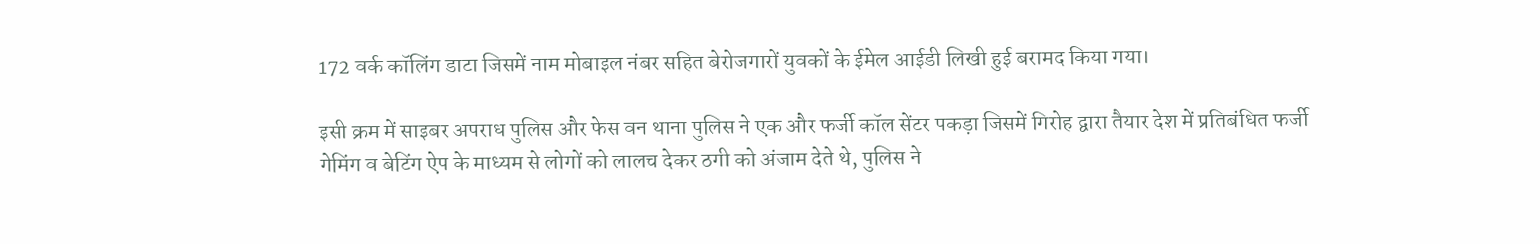172 वर्क कॉलिंग डाटा जिसमें नाम मोबाइल नंबर सहित बेरोजगारों युवकों के ईमेल आईडी लिखी हुई बरामद किया गया।

इसी क्रम में साइबर अपराध पुलिस और फेस वन थाना पुलिस ने एक और फर्जी कॉल सेंटर पकड़ा जिसमें गिरोह द्वारा तैयार देश में प्रतिबंधित फर्जी गेमिंग व बेटिंग ऐप के माध्यम से लोगों को लालच देकर ठगी को अंजाम देते थे, पुलिस ने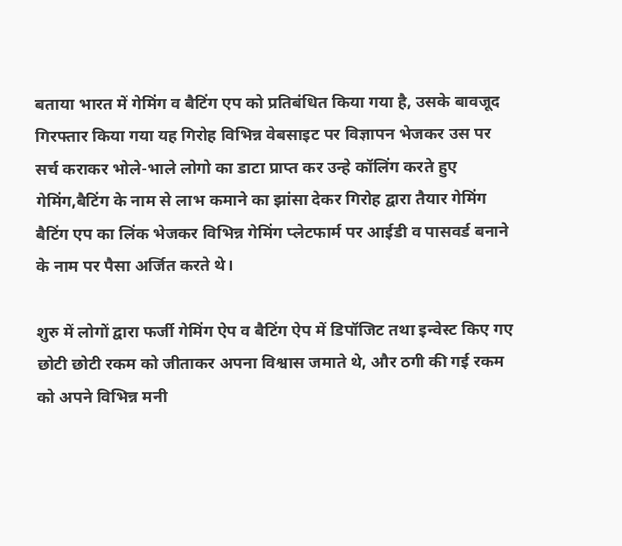बताया भारत में गेमिंग व बैटिंग एप को प्रतिबंधित किया गया है, उसके बावजूद गिरफ्तार किया गया यह गिरोह विभिन्न वेबसाइट पर विज्ञापन भेजकर उस पर सर्च कराकर भोले-भाले लोगो का डाटा प्राप्त कर उन्हे कॉलिंग करते हुए गेमिंग,बैटिंग के नाम से लाभ कमाने का झांसा देकर गिरोह द्वारा तैयार गेमिंग बैटिंग एप का लिंक भेजकर विभिन्न गेमिंग प्लेटफार्म पर आईडी व पासवर्ड बनाने के नाम पर पैसा अर्जित करते थे।

शुरु में लोगों द्वारा फर्जी गेमिंग ऐप व बैटिंग ऐप में डिपॉजिट तथा इन्वेस्ट किए गए छोटी छोटी रकम को जीताकर अपना विश्वास जमाते थे, और ठगी की गई रकम को अपने विभिन्न मनी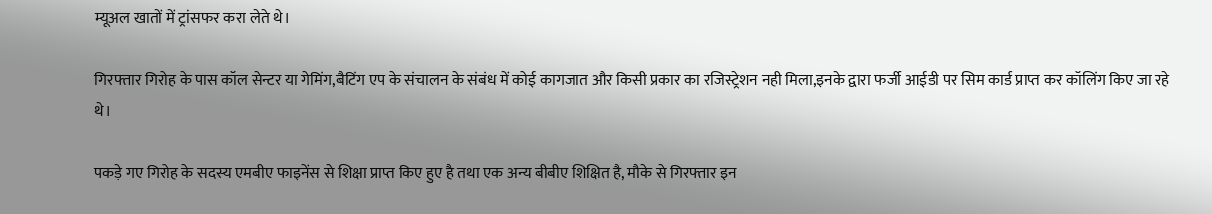म्यूअल खातों में ट्रांसफर करा लेते थे।

गिरफ्तार गिरोह के पास कॉल सेन्टर या गेमिंग,बैटिंग एप के संचालन के संबंध में कोई कागजात और किसी प्रकार का रजिस्ट्रेशन नही मिला,इनके द्वारा फर्जी आईडी पर सिम कार्ड प्राप्त कर कॉलिंग किए जा रहे थे।

पकड़े गए गिरोह के सदस्य एमबीए फाइनेंस से शिक्षा प्राप्त किए हुए है तथा एक अन्य बीबीए शिक्षित है, मौके से गिरफ्तार इन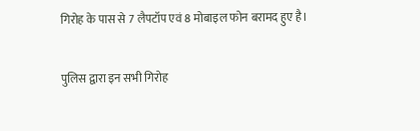गिरोह के पास से 7 लैपटॉप एवं 8 मोबाइल फोन बरामद हुए है।

पुलिस द्वारा इन सभी गिरोह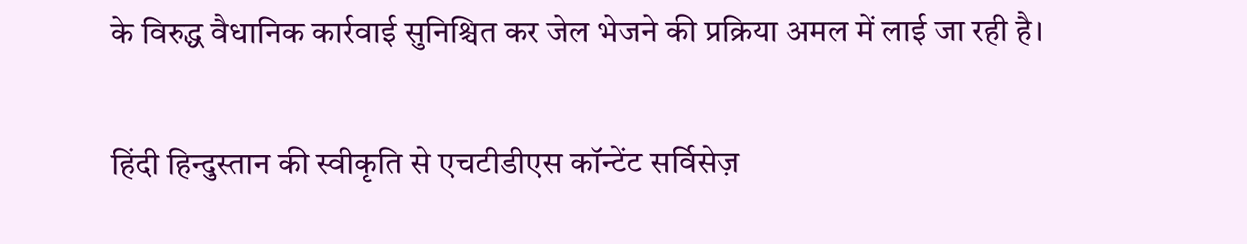के विरुद्ध वैधानिक कार्रवाई सुनिश्चित कर जेल भेजने की प्रक्रिया अमल में लाई जा रही है।

हिंदी हिन्दुस्तान की स्वीकृति से एचटीडीएस कॉन्टेंट सर्विसेज़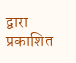द्वारा प्रकाशित